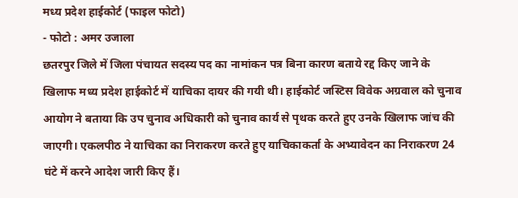मध्य प्रदेश हाईकोर्ट (फाइल फोटो)
- फोटो : अमर उजाला
छतरपुर जिले में जिला पंचायत सदस्य पद का नामांकन पत्र बिना कारण बताये रद्द किए जाने के खिलाफ मध्य प्रदेश हाईकोर्ट में याचिका दायर की गयी थी। हाईकोर्ट जस्टिस विवेक अग्रवाल को चुनाव आयोग ने बताया कि उप चुनाव अधिकारी को चुनाव कार्य से पृथक करते हुए उनके खिलाफ जांच की जाएगी। एकलपीठ ने याचिका का निराकरण करते हुए याचिकाकर्ता के अभ्यावेदन का निराकरण 24 घंटे में करने आदेश जारी किए हैं।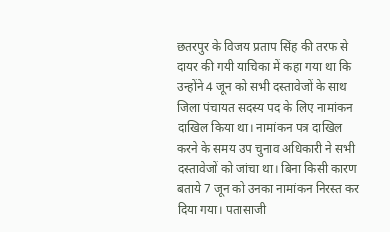छतरपुर के विजय प्रताप सिंह की तरफ से दायर की गयी याचिका में कहा गया था कि उन्होंने 4 जून को सभी दस्तावेजों के साथ जिला पंचायत सदस्य पद के लिए नामांकन दाखिल किया था। नामांकन पत्र दाखिल करने के समय उप चुनाव अधिकारी ने सभी दस्तावेजों को जांचा था। बिना किसी कारण बताये 7 जून को उनका नामांकन निरस्त कर दिया गया। पतासाजी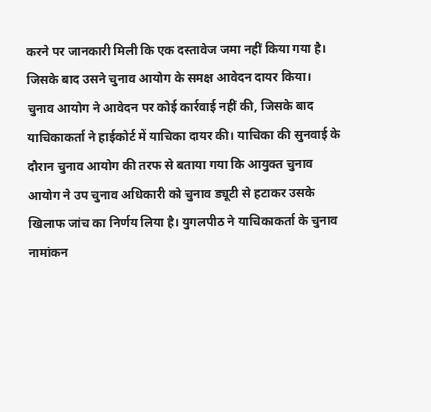करने पर जानकारी मिली कि एक दस्तावेज जमा नहीं किया गया है।
जिसके बाद उसने चुनाव आयोग के समक्ष आवेदन दायर किया। चुनाव आयोग ने आवेदन पर कोई कार्रवाई नहीं की, जिसके बाद याचिकाकर्ता ने हाईकोर्ट में याचिका दायर की। याचिका की सुनवाई के दौरान चुनाव आयोग की तरफ से बताया गया कि आयुक्त चुनाव आयोग ने उप चुनाव अधिकारी को चुनाव ड्यूटी से हटाकर उसके खिलाफ जांच का निर्णय लिया है। युगलपीठ ने याचिकाकर्ता के चुनाव नामांकन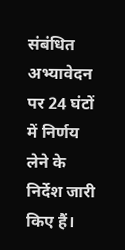संबंधित अभ्यावेदन पर 24 घंटों में निर्णय लेने के निर्देश जारी किए हैं।